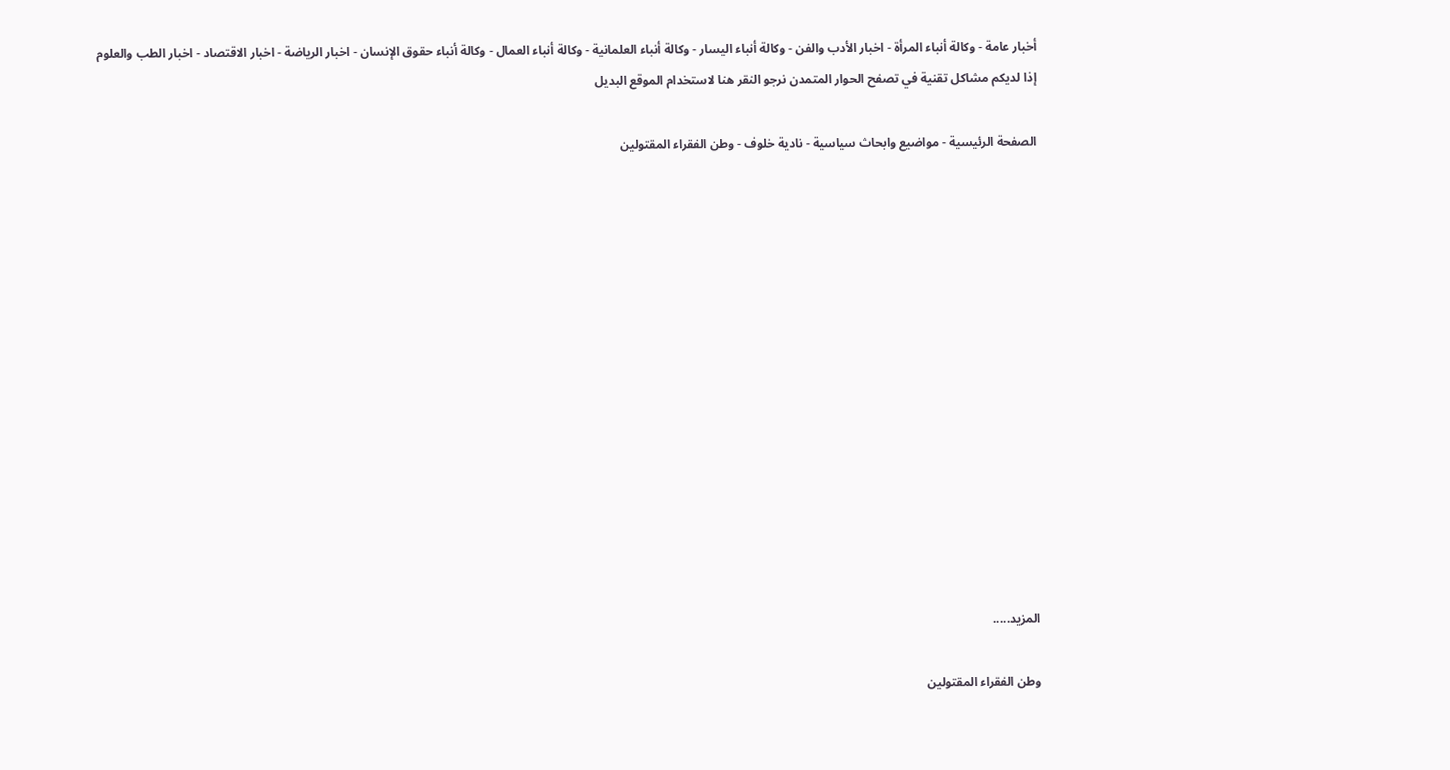أخبار عامة - وكالة أنباء المرأة - اخبار الأدب والفن - وكالة أنباء اليسار - وكالة أنباء العلمانية - وكالة أنباء العمال - وكالة أنباء حقوق الإنسان - اخبار الرياضة - اخبار الاقتصاد - اخبار الطب والعلوم
إذا لديكم مشاكل تقنية في تصفح الحوار المتمدن نرجو النقر هنا لاستخدام الموقع البديل

الصفحة الرئيسية - مواضيع وابحاث سياسية - نادية خلوف - وطن الفقراء المقتولين














المزيد.....

وطن الفقراء المقتولين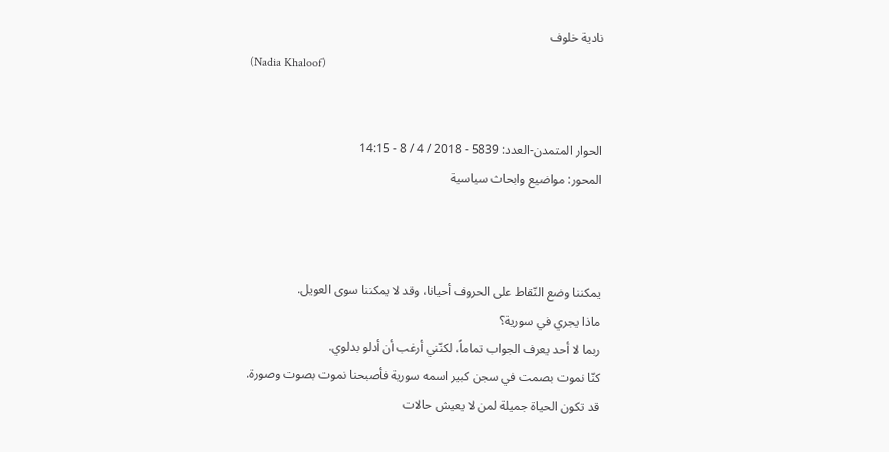نادية خلوف
(Nadia Khaloof)


الحوار المتمدن-العدد: 5839 - 2018 / 4 / 8 - 14:15
المحور: مواضيع وابحاث سياسية



يمكننا وضع النّقاط على الحروف أحيانا، وقد لا يمكننا سوى العويل.
ماذا يجري في سورية؟
ربما لا أحد يعرف الجواب تماماً، لكنّني أرغب أن أدلو بدلوي.
كنّا نموت بصمت في سجن كبير اسمه سورية فأصبحنا نموت بصوت وصورة.
قد تكون الحياة جميلة لمن لا يعيش حالات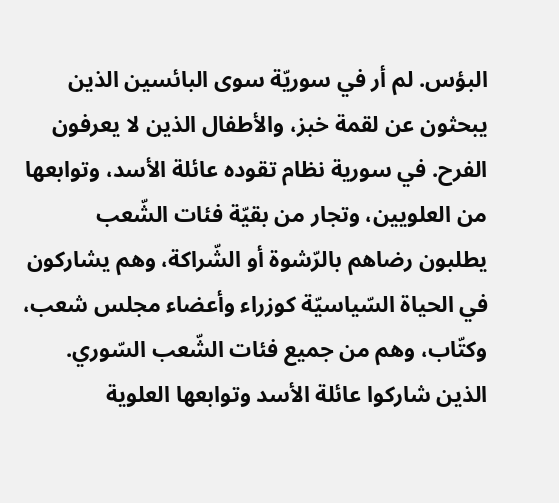البؤس. لم أر في سوريّة سوى البائسين الذين يبحثون عن لقمة خبز، والأطفال الذين لا يعرفون الفرح. في سورية نظام تقوده عائلة الأسد، وتوابعها من العلويين، وتجار من بقيّة فئات الشّعب يطلبون رضاهم بالرّشوة أو الشّراكة، وهم يشاركون في الحياة السّياسيّة كوزراء وأعضاء مجلس شعب، وكتّاب، وهم من جميع فئات الشّعب السّوري.
الذين شاركوا عائلة الأسد وتوابعها العلوية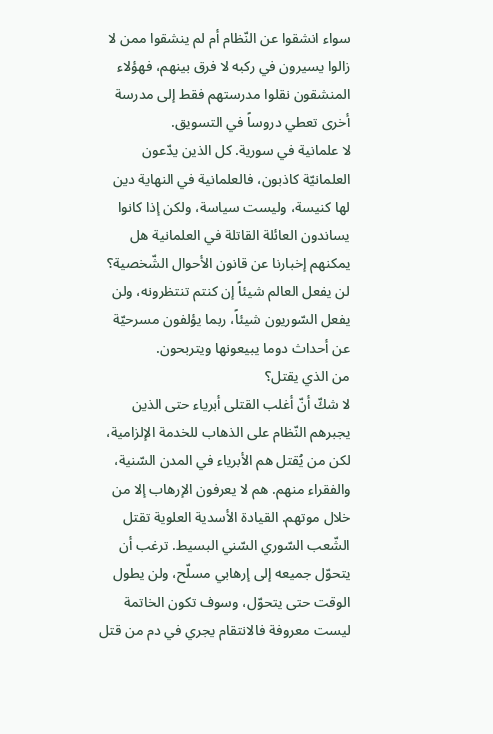سواء انشقوا عن النّظام أم لم ينشقوا ممن لا زالوا يسيرون في ركبه لا فرق بينهم، فهؤلاء المنشقون نقلوا مدرستهم فقط إلى مدرسة أخرى تعطي دروساً في التسويق.
لا علمانية في سورية. كل الذين يدّعون العلمانيّة كاذبون، فالعلمانية في النهاية دين لها كنيسة، وليست سياسة، ولكن إذا كانوا يساندون العائلة القاتلة في العلمانية هل يمكنهم إخبارنا عن قانون الأحوال الشّخصية؟
لن يفعل العالم شيئاً إن كنتم تنتظرونه، ولن يفعل السّوريون شيئاً، ربما يؤلفون مسرحيّة عن أحداث دوما يبيعونها ويتربحون.
من الذي يقتل؟
لا شكّ أنّ أغلب القتلى أبرياء حتى الذين يجبرهم النّظام على الذهاب للخدمة الإلزامية، لكن من يُقتل هم الأبرياء في المدن السّنية، والفقراء منهم. هم لا يعرفون الإرهاب إلا من خلال موتهم. القيادة الأسدية العلوية تقتل الشّعب السّوري السّني البسيط. ترغب أن يتحوّل جميعه إلى إرهابي مسلّح، ولن يطول الوقت حتى يتحوّل، وسوف تكون الخاتمة ليست معروفة فالانتقام يجري في دم من قتل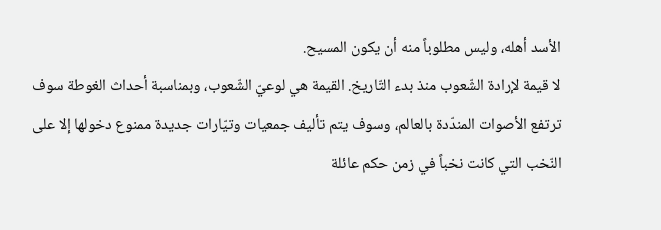الأسد أهله، وليس مطلوباً منه أن يكون المسيح.
لا قيمة لإرادة الشّعوب منذ بدء التّاريخ. القيمة هي لوعيّ الشّعوب، وبمناسبة أحداث الغوطة سوف ترتفع الأصوات المندّدة بالعالم، وسوف يتم تأليف جمعيات وتيّارات جديدة ممنوع دخولها إلا على النّخب التي كانت نخباً في زمن حكم عائلة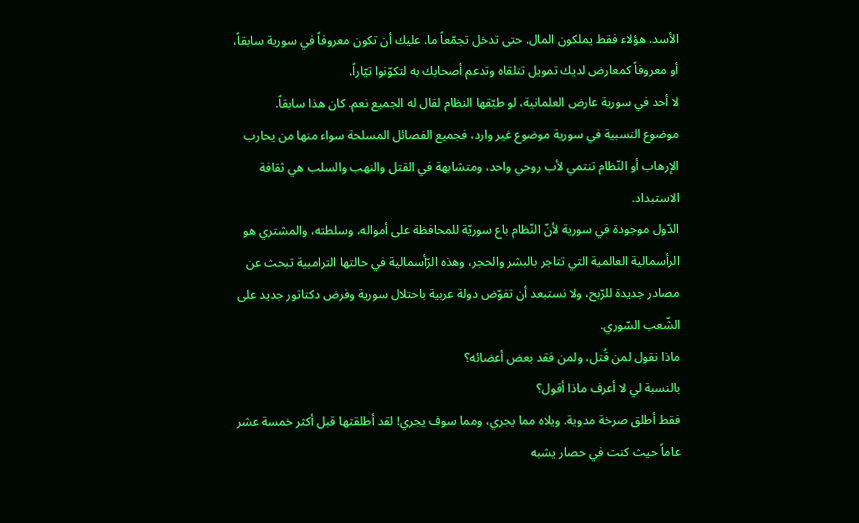الأسد. هؤلاء فقط يملكون المال. حتى تدخل تجمّعاً ما. عليك أن تكون معروفاً في سورية سابقاً، أو معروفاً كمعارض لديك تمويل تتلقاه وتدعم أصحابك به لتكوّنوا تيّاراً.
لا أحد في سورية عارض العلمانية، لو طبّقها النظام لقال له الجميع نعم. كان هذا سابقاً.
موضوع النسبية في سورية موضوع غير وارد، فجميع الفصائل المسلحة سواء منها من يحارب الإرهاب أو النّظام تنتمي لأب روحي واحد، ومتشابهة في القتل والنهب والسلب هي ثقافة الاستبداد.
الدّول موجودة في سورية لأنّ النّظام باع سوريّة للمحافظة على أمواله، وسلطته، والمشتري هو الرأسمالية العالمية التي تتاجر بالبشر والحجر، وهذه الرّأسمالية في حالتها الترامبية تبحث عن مصادر جديدة للرّبح، ولا نستبعد أن تفوّض دولة عربية باحتلال سورية وفرض دكتاتور جديد على الشّعب السّوري.
ماذا نقول لمن قُتل، ولمن فقد بعض أعضائه؟
بالنسبة لي لا أعرف ماذا أقول؟
فقط أطلق صرخة مدوية. ويلاه مما يجري، ومما سوف يجري! لقد أطلقتها قبل أكثر خمسة عشر عاماً حيث كنت في حصار يشبه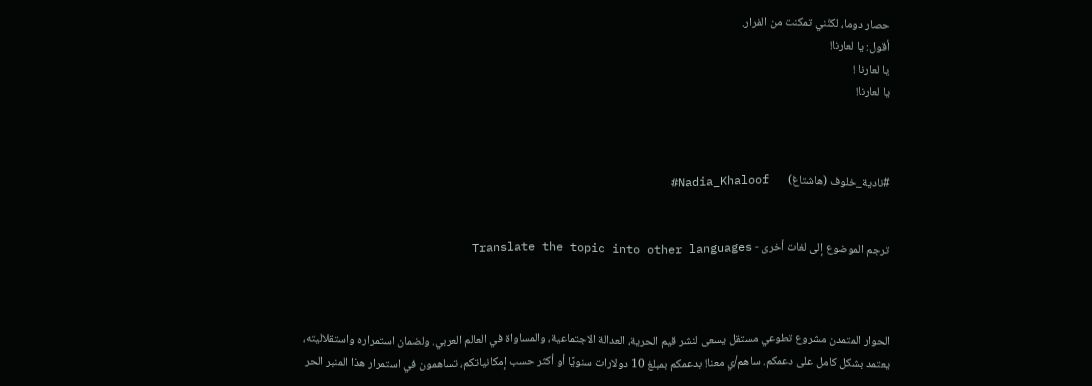حصار دوما، لكنّني تمكنت من الفرار.
أقول: يا لعارنا!
يا لعارنا !
يا لعارنا!



#نادية_خلوف (هاشتاغ)       Nadia_Khaloof#


ترجم الموضوع إلى لغات أخرى - Translate the topic into other languages



الحوار المتمدن مشروع تطوعي مستقل يسعى لنشر قيم الحرية، العدالة الاجتماعية، والمساواة في العالم العربي. ولضمان استمراره واستقلاليته، يعتمد بشكل كامل على دعمكم. ساهم/ي معنا! بدعمكم بمبلغ 10 دولارات سنويًا أو أكثر حسب إمكانياتكم، تساهمون في استمرار هذا المنبر الحر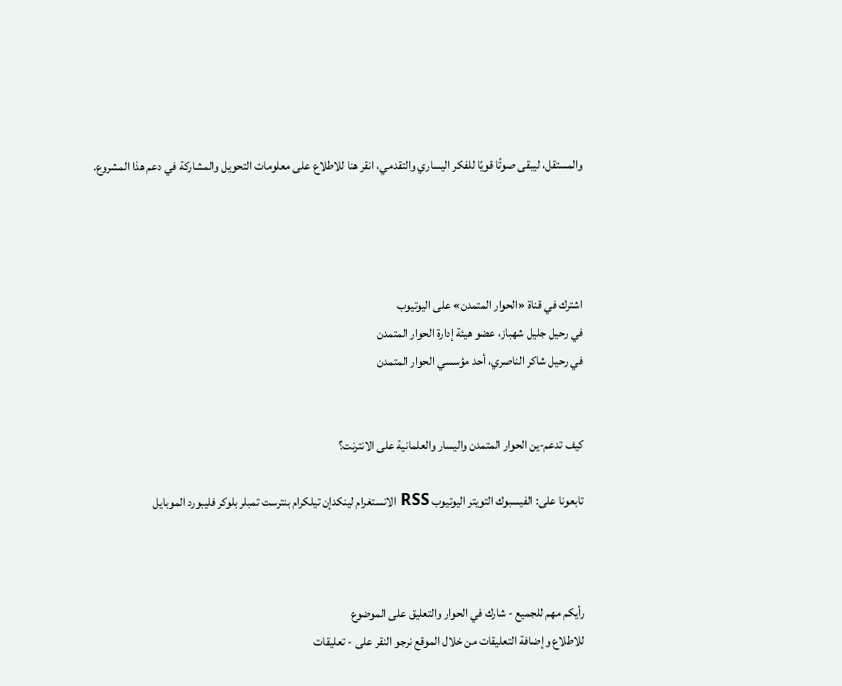والمستقل، ليبقى صوتًا قويًا للفكر اليساري والتقدمي، انقر هنا للاطلاع على معلومات التحويل والمشاركة في دعم هذا المشروع.




اشترك في قناة «الحوار المتمدن» على اليوتيوب
في رحيل جليل شهباز، عضو هيئة إدارة الحوار المتمدن
في رحيل شاكر الناصري، أحد مؤسسي الحوار المتمدن


كيف تدعم-ين الحوار المتمدن واليسار والعلمانية على الانترنت؟

تابعونا على: الفيسبوك التويتر اليوتيوب RSS الانستغرام لينكدإن تيلكرام بنترست تمبلر بلوكر فليبورد الموبايل



رأيكم مهم للجميع - شارك في الحوار والتعليق على الموضوع
للاطلاع وإضافة التعليقات من خلال الموقع نرجو النقر على - تعليقات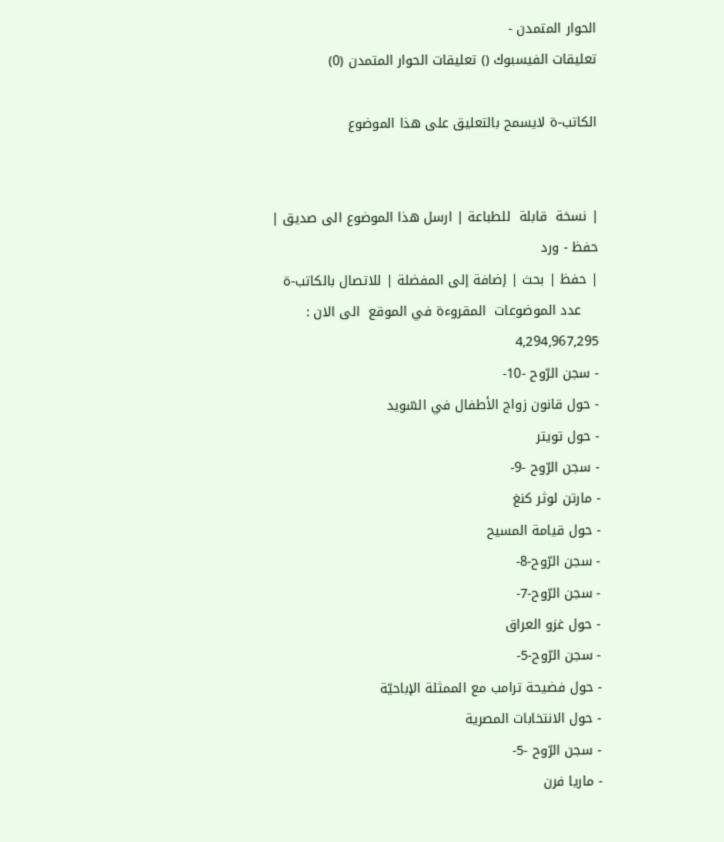الحوار المتمدن -
تعليقات الفيسبوك () تعليقات الحوار المتمدن (0)

الكاتب-ة لايسمح بالتعليق على هذا الموضوع


| نسخة  قابلة  للطباعة | ارسل هذا الموضوع الى صديق | حفظ - ورد
| حفظ | بحث | إضافة إلى المفضلة | للاتصال بالكاتب-ة
    عدد الموضوعات  المقروءة في الموقع  الى الان : 4,294,967,295
- سجن الرّوح -10-
- حول قانون زواج الأطفال في السّويد
- حول تويتر
- سجن الرّوح -9-
- مارتن لوثر كنغ
- حول قيامة المسيح
- سجن الرّوح-8-
- سجن الرّوح-7-
- حول غزو العراق
- سجن الرّوح-5-
- حول فضيحة ترامب مع الممثلة الإباحيّة
- حول الانتخابات المصرية
- سجن الرّوح -5-
- ماريا فرن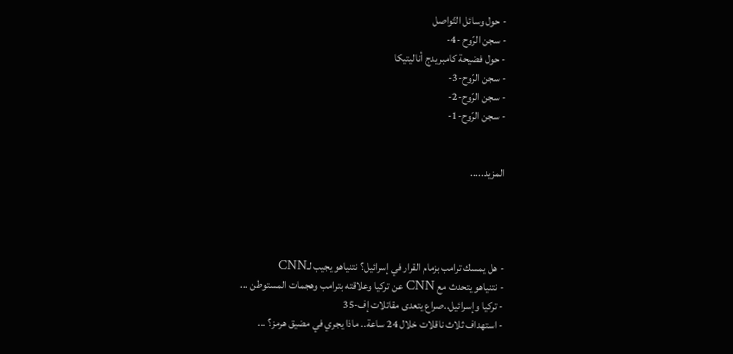- حول وسائل التّواصل
- سجن الرّوح -4-
- حول فضيحة كامبريدج أناليتيكا
- سجن الرّوح-3-
- سجن الرّوح-2-
- سجن الرّوح-1-


المزيد.....




- هل يمسك ترامب بزمام القرار في إسرائيل؟ نتنياهو يجيب لـCNN
- نتنياهو يتحدث مع CNN عن تركيا وعلاقته بترامب وهجمات المستوطن ...
- تركيا وإسرائيل..صراع يتعدى مقاتلات إف-35
- استهداف ثلاث ناقلات خلال 24 ساعة.. ماذا يجري في مضيق هرمز؟ ...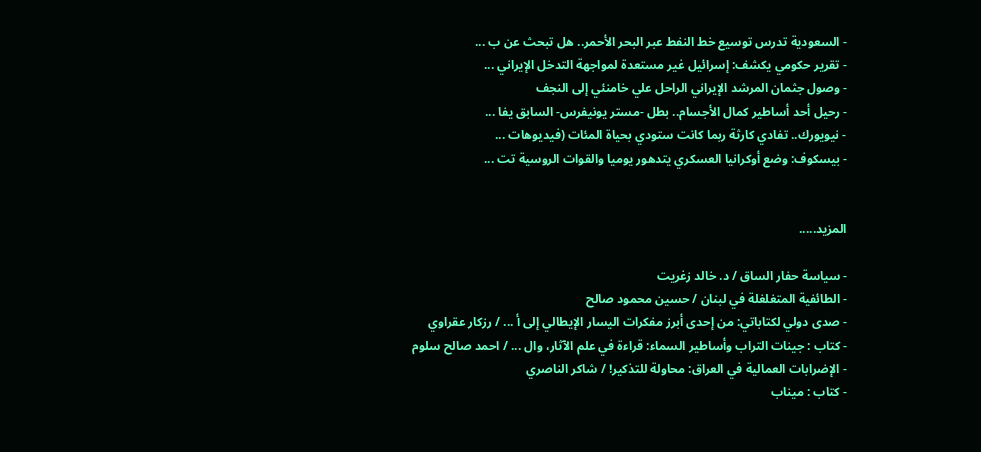- السعودية تدرس توسيع خط النفط عبر البحر الأحمر.. هل تبحث عن ب ...
- تقرير حكومي يكشف: إسرائيل غير مستعدة لمواجهة التدخل الإيراني ...
- وصول جثمان المرشد الإيراني الراحل علي خامنئي إلى النجف
- رحيل أحد أساطير كمال الأجسام.. بطل -مستر يونيفرس- السابق يفا ...
- نيويورك.. تفادي كارثة ربما كانت ستودي بحياة المئات (فيديوهات ...
- بيسكوف: وضع أوكرانيا العسكري يتدهور يوميا والقوات الروسية تت ...


المزيد.....

- سياسة حفار الساق / د. خالد زغريت
- الطائفية المتغلغلة في لبنان / حسين محمود صالح
- صدى دولي لكتاباتي: من إحدى أبرز مفكرات اليسار الإيطالي إلى أ ... / رزكار عقراوي
- كتاب : جينات التراب وأساطير السماء: قراءة في علم الآثار، وال ... / احمد صالح سلوم
- الإضرابات العمالية في العراق: محاولة للتذكير! / شاكر الناصري
- كتاب : ميناب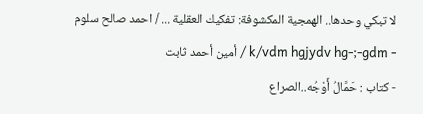لا تبكي وحدها.. الهمجية المكشوفة: تفكيك العقلية ... / احمد صالح سلوم
- k/vdm hgjydv hg-;-gdm / أمين أحمد ثابت
- كتاب : حَمَّالُ أَوْجُه..الصراع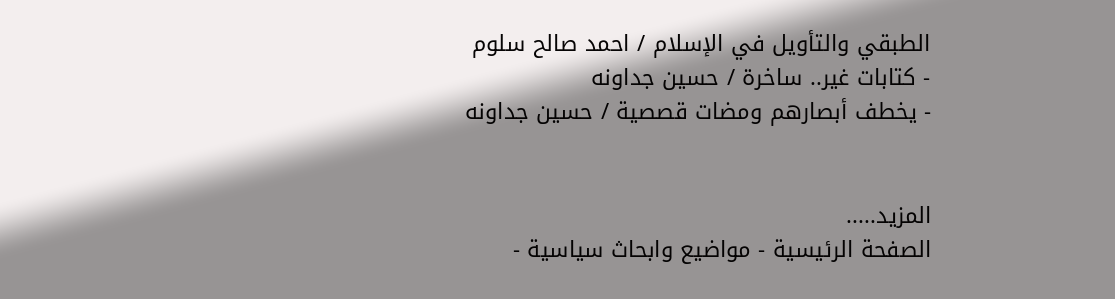الطبقي والتأويل في الإسلام / احمد صالح سلوم
- كتابات غير.. ساخرة / حسين جداونه
- يخطف أبصارهم ومضات قصصية / حسين جداونه


المزيد.....
الصفحة الرئيسية - مواضيع وابحاث سياسية -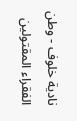نادية خلوف - وطن الفقراء المقتولين